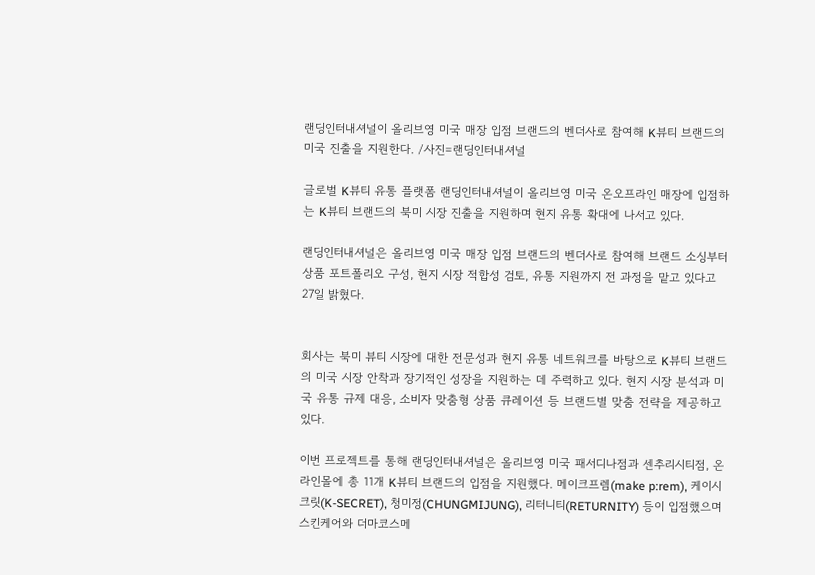랜딩인터내셔널이 올리브영 미국 매장 입점 브랜드의 벤더사로 참여해 K뷰티 브랜드의 미국 진출을 지원한다. /사진=랜딩인터내셔널

글로벌 K뷰티 유통 플랫폼 랜딩인터내셔널이 올리브영 미국 온오프라인 매장에 입점하는 K뷰티 브랜드의 북미 시장 진출을 지원하며 현지 유통 확대에 나서고 있다.

랜딩인터내셔널은 올리브영 미국 매장 입점 브랜드의 벤더사로 참여해 브랜드 소싱부터 상품 포트폴리오 구성, 현지 시장 적합성 검토, 유통 지원까지 전 과정을 맡고 있다고 27일 밝혔다.


회사는 북미 뷰티 시장에 대한 전문성과 현지 유통 네트워크를 바탕으로 K뷰티 브랜드의 미국 시장 안착과 장기적인 성장을 지원하는 데 주력하고 있다. 현지 시장 분석과 미국 유통 규제 대응, 소비자 맞춤형 상품 큐레이션 등 브랜드별 맞춤 전략을 제공하고 있다.

이번 프로젝트를 통해 랜딩인터내셔널은 올리브영 미국 패서디나점과 센추리시티점, 온라인몰에 총 11개 K뷰티 브랜드의 입점을 지원했다. 메이크프렘(make p:rem), 케이시크릿(K-SECRET), 청미정(CHUNGMIJUNG), 리터니티(RETURNITY) 등이 입점했으며 스킨케어와 더마코스메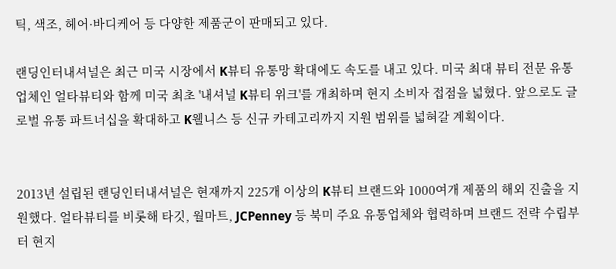틱, 색조, 헤어·바디케어 등 다양한 제품군이 판매되고 있다.

랜딩인터내셔널은 최근 미국 시장에서 K뷰티 유통망 확대에도 속도를 내고 있다. 미국 최대 뷰티 전문 유통업체인 얼타뷰티와 함께 미국 최초 '내셔널 K뷰티 위크'를 개최하며 현지 소비자 접점을 넓혔다. 앞으로도 글로벌 유통 파트너십을 확대하고 K웰니스 등 신규 카테고리까지 지원 범위를 넓혀갈 계획이다.


2013년 설립된 랜딩인터내셔널은 현재까지 225개 이상의 K뷰티 브랜드와 1000여개 제품의 해외 진출을 지원했다. 얼타뷰티를 비롯해 타깃, 월마트, JCPenney 등 북미 주요 유통업체와 협력하며 브랜드 전략 수립부터 현지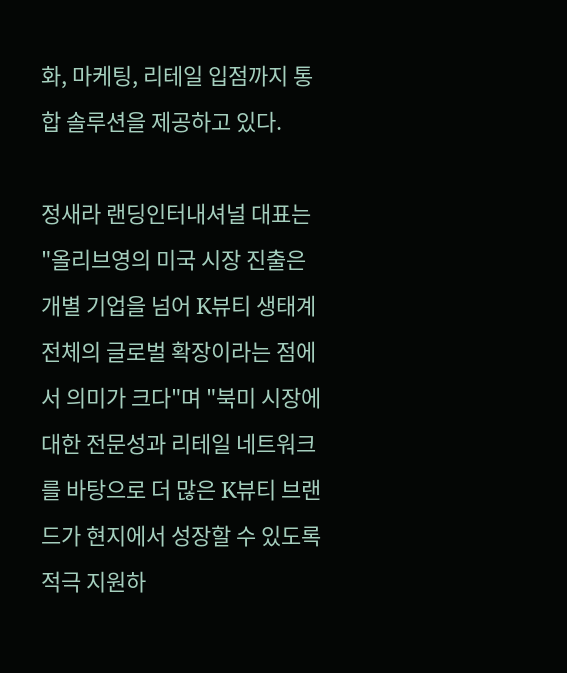화, 마케팅, 리테일 입점까지 통합 솔루션을 제공하고 있다.

정새라 랜딩인터내셔널 대표는 "올리브영의 미국 시장 진출은 개별 기업을 넘어 K뷰티 생태계 전체의 글로벌 확장이라는 점에서 의미가 크다"며 "북미 시장에 대한 전문성과 리테일 네트워크를 바탕으로 더 많은 K뷰티 브랜드가 현지에서 성장할 수 있도록 적극 지원하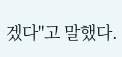겠다"고 말했다.